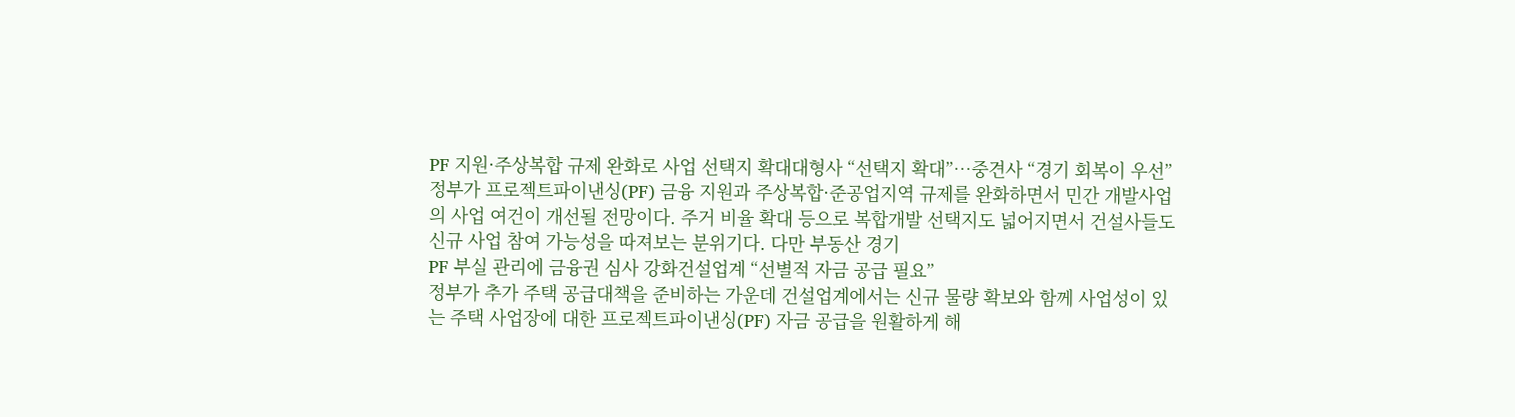PF 지원·주상복합 규제 완화로 사업 선택지 확대대형사 “선택지 확대”…중견사 “경기 회복이 우선”
정부가 프로젝트파이낸싱(PF) 금융 지원과 주상복합·준공업지역 규제를 완화하면서 민간 개발사업의 사업 여건이 개선될 전망이다. 주거 비율 확대 등으로 복합개발 선택지도 넓어지면서 건설사들도 신규 사업 참여 가능성을 따져보는 분위기다. 다만 부동산 경기
PF 부실 관리에 금융권 심사 강화건설업계 “선별적 자금 공급 필요”
정부가 추가 주택 공급대책을 준비하는 가운데 건설업계에서는 신규 물량 확보와 함께 사업성이 있는 주택 사업장에 대한 프로젝트파이낸싱(PF) 자금 공급을 원활하게 해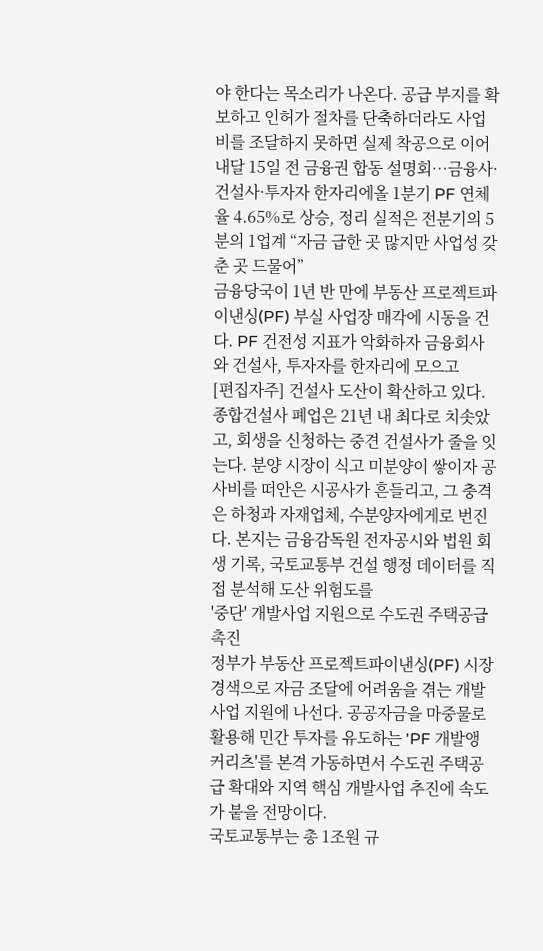야 한다는 목소리가 나온다. 공급 부지를 확보하고 인허가 절차를 단축하더라도 사업비를 조달하지 못하면 실제 착공으로 이어
내달 15일 전 금융권 합동 설명회…금융사·건설사·투자자 한자리에올 1분기 PF 연체율 4.65%로 상승, 정리 실적은 전분기의 5분의 1업계 “자금 급한 곳 많지만 사업성 갖춘 곳 드물어”
금융당국이 1년 반 만에 부동산 프로젝트파이낸싱(PF) 부실 사업장 매각에 시동을 건다. PF 건전성 지표가 악화하자 금융회사와 건설사, 투자자를 한자리에 모으고
[편집자주] 건설사 도산이 확산하고 있다. 종합건설사 폐업은 21년 내 최다로 치솟았고, 회생을 신청하는 중견 건설사가 줄을 잇는다. 분양 시장이 식고 미분양이 쌓이자 공사비를 떠안은 시공사가 흔들리고, 그 충격은 하청과 자재업체, 수분양자에게로 번진다. 본지는 금융감독원 전자공시와 법원 회생 기록, 국토교통부 건설 행정 데이터를 직접 분석해 도산 위험도를
'중단' 개발사업 지원으로 수도권 주택공급 촉진
정부가 부동산 프로젝트파이낸싱(PF) 시장 경색으로 자금 조달에 어려움을 겪는 개발사업 지원에 나선다. 공공자금을 마중물로 활용해 민간 투자를 유도하는 'PF 개발앵커리츠'를 본격 가동하면서 수도권 주택공급 확대와 지역 핵심 개발사업 추진에 속도가 붙을 전망이다.
국토교통부는 총 1조원 규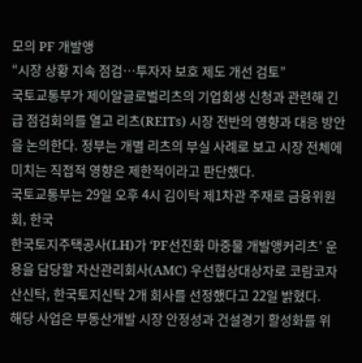모의 PF 개발앵
“시장 상황 지속 점검⋯투자자 보호 제도 개선 검토”
국토교통부가 제이알글로벌리츠의 기업회생 신청과 관련해 긴급 점검회의를 열고 리츠(REITs) 시장 전반의 영향과 대응 방안을 논의한다. 정부는 개별 리츠의 부실 사례로 보고 시장 전체에 미치는 직접적 영향은 제한적이라고 판단했다.
국토교통부는 29일 오후 4시 김이탁 제1차관 주재로 금융위원회, 한국
한국토지주택공사(LH)가 ‘PF선진화 마중물 개발앵커리츠’ 운용을 담당할 자산관리회사(AMC) 우선협상대상자로 코람코자산신탁, 한국토지신탁 2개 회사를 선정했다고 22일 밝혔다.
해당 사업은 부동산개발 시장 안정성과 건설경기 활성화를 위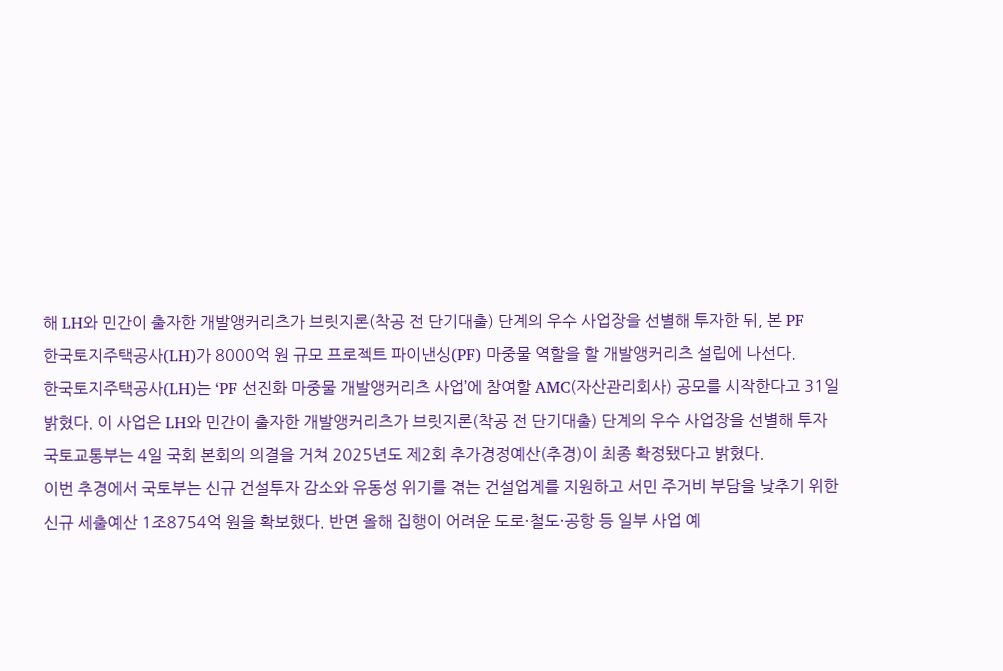해 LH와 민간이 출자한 개발앵커리츠가 브릿지론(착공 전 단기대출) 단계의 우수 사업장을 선별해 투자한 뒤, 본 PF
한국토지주택공사(LH)가 8000억 원 규모 프로젝트 파이낸싱(PF) 마중물 역할을 할 개발앵커리츠 설립에 나선다.
한국토지주택공사(LH)는 ‘PF 선진화 마중물 개발앵커리츠 사업’에 참여할 AMC(자산관리회사) 공모를 시작한다고 31일 밝혔다. 이 사업은 LH와 민간이 출자한 개발앵커리츠가 브릿지론(착공 전 단기대출) 단계의 우수 사업장을 선별해 투자
국토교통부는 4일 국회 본회의 의결을 거쳐 2025년도 제2회 추가경정예산(추경)이 최종 확정됐다고 밝혔다.
이번 추경에서 국토부는 신규 건설투자 감소와 유동성 위기를 겪는 건설업계를 지원하고 서민 주거비 부담을 낮추기 위한 신규 세출예산 1조8754억 원을 확보했다. 반면 올해 집행이 어려운 도로·철도·공항 등 일부 사업 예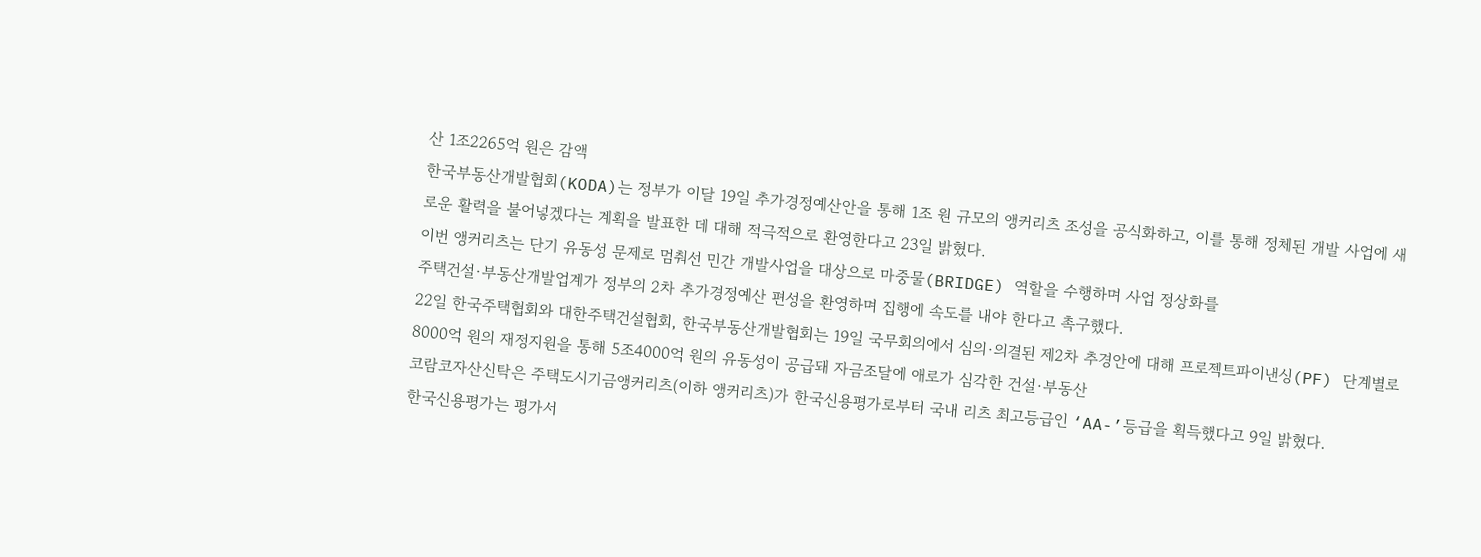산 1조2265억 원은 감액
한국부동산개발협회(KODA)는 정부가 이달 19일 추가경정예산안을 통해 1조 원 규모의 앵커리츠 조성을 공식화하고, 이를 통해 정체된 개발 사업에 새로운 활력을 불어넣겠다는 계획을 발표한 데 대해 적극적으로 환영한다고 23일 밝혔다.
이번 앵커리츠는 단기 유동성 문제로 멈춰선 민간 개발사업을 대상으로 마중물(BRIDGE) 역할을 수행하며 사업 정상화를
주택건설·부동산개발업계가 정부의 2차 추가경정예산 편성을 환영하며 집행에 속도를 내야 한다고 촉구했다.
22일 한국주택협회와 대한주택건설협회, 한국부동산개발협회는 19일 국무회의에서 심의·의결된 제2차 추경안에 대해 프로젝트파이낸싱(PF) 단계별로 8000억 원의 재정지원을 통해 5조4000억 원의 유동성이 공급돼 자금조달에 애로가 심각한 건설·부동산
코람코자산신탁은 주택도시기금앵커리츠(이하 앵커리츠)가 한국신용평가로부터 국내 리츠 최고등급인 ‘AA-’등급을 획득했다고 9일 밝혔다.
한국신용평가는 평가서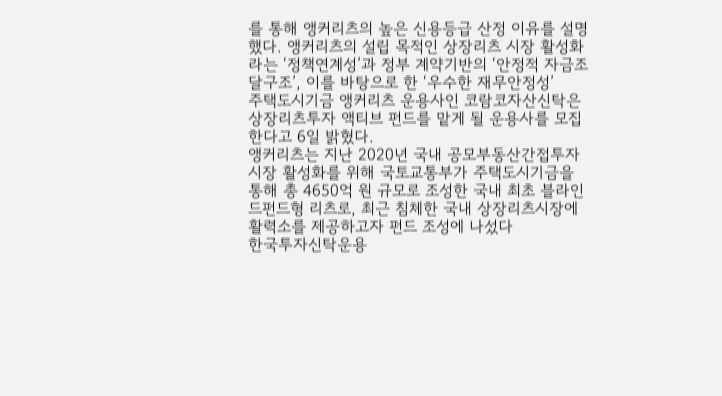를 통해 앵커리츠의 높은 신용등급 산정 이유를 설명했다. 앵커리츠의 설립 목적인 상장리츠 시장 활성화라는 ‘정책연계성’과 정부 계약기반의 ‘안정적 자금조달구조’, 이를 바탕으로 한 ‘우수한 재무안정성’
주택도시기금 앵커리츠 운용사인 코람코자산신탁은 상장리츠투자 액티브 펀드를 맡게 될 운용사를 모집한다고 6일 밝혔다.
앵커리츠는 지난 2020년 국내 공모부동산간접투자시장 활성화를 위해 국토교통부가 주택도시기금을 통해 총 4650억 원 규모로 조성한 국내 최초 블라인드펀드형 리츠로, 최근 침체한 국내 상장리츠시장에 활력소를 제공하고자 펀드 조성에 나섰다
한국투자신탁운용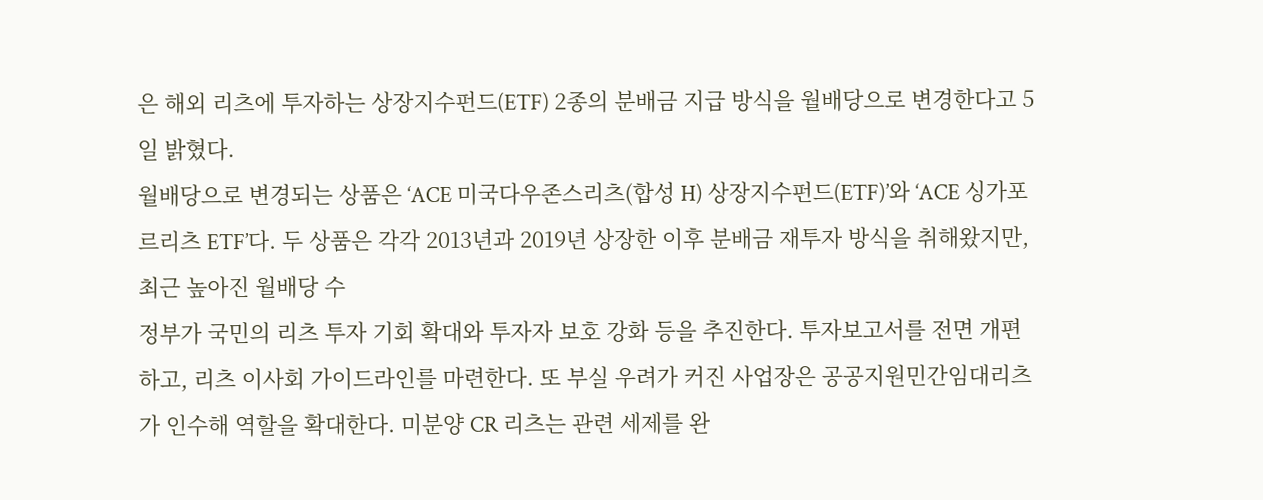은 해외 리츠에 투자하는 상장지수펀드(ETF) 2종의 분배금 지급 방식을 월배당으로 변경한다고 5일 밝혔다.
월배당으로 변경되는 상품은 ‘ACE 미국다우존스리츠(합성 H) 상장지수펀드(ETF)’와 ‘ACE 싱가포르리츠 ETF’다. 두 상품은 각각 2013년과 2019년 상장한 이후 분배금 재투자 방식을 취해왔지만, 최근 높아진 월배당 수
정부가 국민의 리츠 투자 기회 확대와 투자자 보호 강화 등을 추진한다. 투자보고서를 전면 개편하고, 리츠 이사회 가이드라인를 마련한다. 또 부실 우려가 커진 사업장은 공공지원민간임대리츠가 인수해 역할을 확대한다. 미분양 CR 리츠는 관련 세제를 완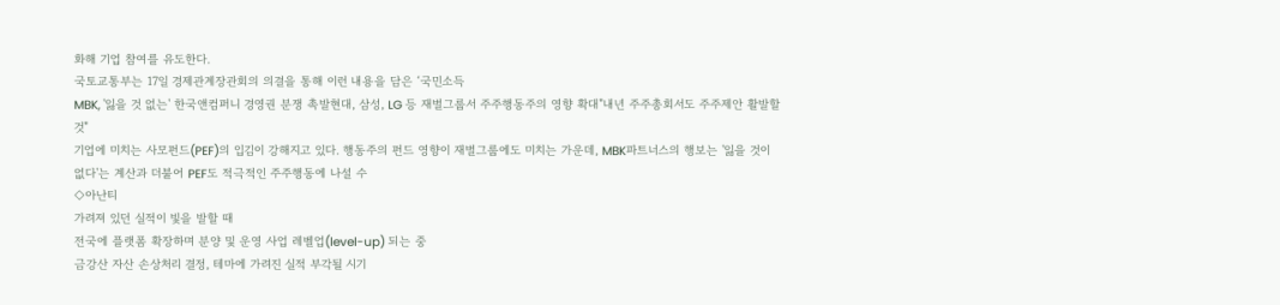화해 기업 참여를 유도한다.
국토교통부는 17일 경제관계장관회의 의결을 통해 이런 내용을 담은 ‘국민소득
MBK, '잃을 것 없는' 한국앤컴퍼니 경영권 분쟁 촉발현대, 삼성, LG 등 재벌그룹서 주주행동주의 영향 확대"내년 주주총회서도 주주제안 활발할 것"
기업에 미치는 사모펀드(PEF)의 입김이 강해지고 있다. 행동주의 펀드 영향이 재벌그룹에도 미치는 가운데, MBK파트너스의 행보는 '잃을 것이 없다'는 계산과 더불어 PEF도 적극적인 주주행동에 나설 수
◇아난티
가려져 있던 실적이 빛을 발할 때
전국에 플랫폼 확장하며 분양 및 운영 사업 레벨업(level-up) 되는 중
금강산 자산 손상처리 결정, 테마에 가려진 실적 부각될 시기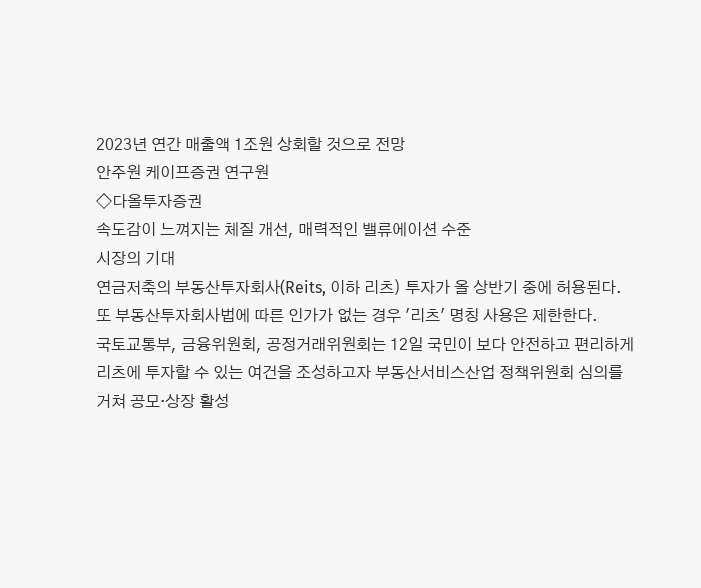2023년 연간 매출액 1조원 상회할 것으로 전망
안주원 케이프증권 연구원
◇다올투자증권
속도감이 느껴지는 체질 개선, 매력적인 밸류에이션 수준
시장의 기대
연금저축의 부동산투자회사(Reits, 이하 리츠) 투자가 올 상반기 중에 허용된다. 또 부동산투자회사법에 따른 인가가 없는 경우 '리츠' 명칭 사용은 제한한다.
국토교통부, 금융위원회, 공정거래위원회는 12일 국민이 보다 안전하고 편리하게 리츠에 투자할 수 있는 여건을 조성하고자 부동산서비스산업 정책위원회 심의를 거쳐 공모‧상장 활성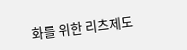화를 위한 리츠제도